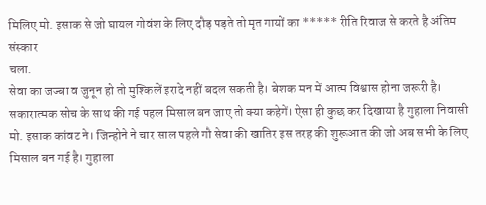मिलिए मो. इसाक से जो घायल गोवंश के लिए दौड़ पड़ते तो मृत गायों का ***** रीति रिवाज से करते है अंतिम संस्कार
चला.
सेवा का जज्बा व जुनून हो तो मुश्किलें इरादे नहीं बदल सकती है। बेशक मन में आत्म विश्वास होना जरूरी है। सकारात्मक सोच के साथ की गई पहल मिसाल बन जाए तो क्या कहेगें। ऐसा ही कुछ कर दिखाया है गुहाला निवासी मो. इसाक कांवट ने। जिन्होने ने चार साल पहले गौ सेवा की खातिर इस तरह की शुरूआत की जो अब सभी के लिए मिसाल बन गई है। गुहाला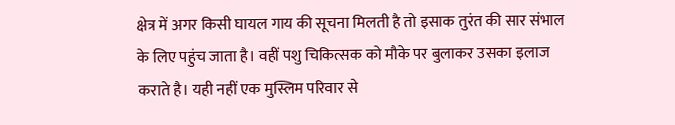क्षेत्र में अगर किसी घायल गाय की सूचना मिलती है तो इसाक तुरंत की सार संभाल के लिए पहुंच जाता है। वहीं पशु चिकित्सक को मौके पर बुलाकर उसका इलाज कराते है। यही नहीं एक मुस्लिम परिवार से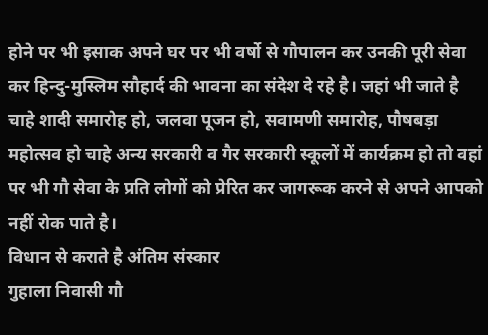होने पर भी इसाक अपने घर पर भी वर्षो से गौपालन कर उनकी पूरी सेवा कर हिन्दु-मुस्लिम सौहार्द की भावना का संदेश दे रहे है। जहां भी जाते है चाहे शादी समारोह हो, जलवा पूजन हो, सवामणी समारोह, पौषबड़ा महोत्सव हो चाहे अन्य सरकारी व गैर सरकारी स्कूलों में कार्यक्रम हो तो वहां पर भी गौ सेवा के प्रति लोगों को प्रेरित कर जागरूक करने से अपने आपको नहीं रोक पाते है।
विधान से कराते है अंतिम संस्कार
गुहाला निवासी गौ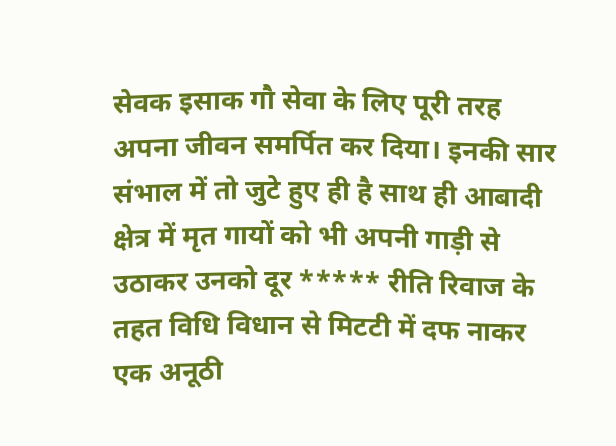सेवक इसाक गौ सेवा के लिए पूरी तरह अपना जीवन समर्पित कर दिया। इनकी सार संभाल में तो जुटे हुए ही है साथ ही आबादी क्षेत्र में मृत गायों को भी अपनी गाड़ी से उठाकर उनको दूर ***** रीति रिवाज के तहत विधि विधान से मिटटी में दफ नाकर एक अनूठी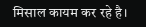मिसाल कायम कर रहे है।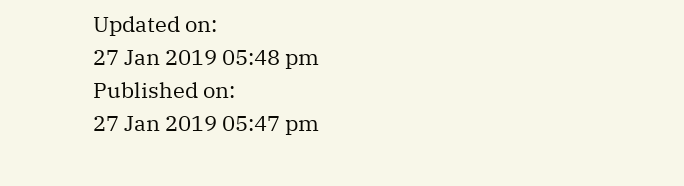Updated on:
27 Jan 2019 05:48 pm
Published on:
27 Jan 2019 05:47 pm